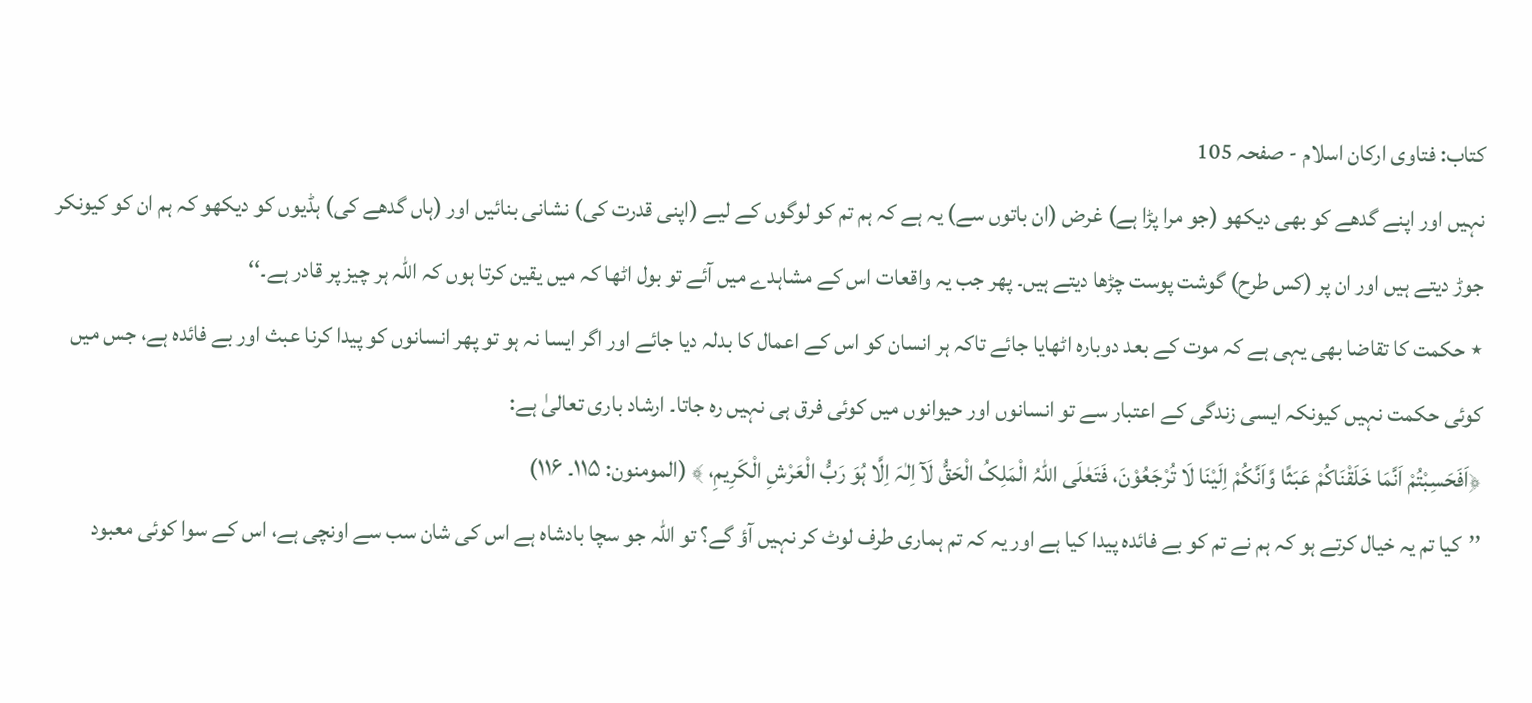کتاب: فتاوی ارکان اسلام - صفحہ 105
نہیں اور اپنے گدھے کو بھی دیکھو (جو مرا پڑا ہے) غرض (ان باتوں سے) یہ ہے کہ ہم تم کو لوگوں کے لیے (اپنی قدرت کی) نشانی بنائیں اور (ہاں گدھے کی) ہڈیوں کو دیکھو کہ ہم ان کو کیونکر جوڑ دیتے ہیں اور ان پر (کس طرح) گوشت پوست چڑھا دیتے ہیں۔ پھر جب یہ واقعات اس کے مشاہدے میں آئے تو بول اٹھا کہ میں یقین کرتا ہوں کہ اللہ ہر چیز پر قادر ہے۔‘‘
٭ حکمت کا تقاضا بھی یہی ہے کہ موت کے بعد دوبارہ اٹھایا جائے تاکہ ہر انسان کو اس کے اعمال کا بدلہ دیا جائے اور اگر ایسا نہ ہو تو پھر انسانوں کو پیدا کرنا عبث اور بے فائدہ ہے، جس میں کوئی حکمت نہیں کیونکہ ایسی زندگی کے اعتبار سے تو انسانوں اور حیوانوں میں کوئی فرق ہی نہیں رہ جاتا۔ ارشاد باری تعالیٰ ہے:
﴿اَفَحَسِبْتُمْ اَنَّمَا خَلَقْنَاکُمْ عَبَثًا وَّاَنَّکُمْ اِلَیْنَا لَا تُرْجَعُوْنَ، فَتَعٰلَی اللّٰہُ الْمَلِکُ الْحَقُّ لَآ اِلٰہَ اِلَّا ہُوَ رَبُّ الْعَرْشِ الْکَرِیمِ، ﴾ (المومنون: ۱۱۵۔ ۱۱۶)
’’کیا تم یہ خیال کرتے ہو کہ ہم نے تم کو بے فائدہ پیدا کیا ہے اور یہ کہ تم ہماری طرف لوٹ کر نہیں آؤ گے؟ تو اللہ جو سچا بادشاہ ہے اس کی شان سب سے اونچی ہے، اس کے سوا کوئی معبود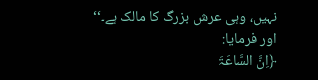نہیں، وہی عرش بزرگ کا مالک ہے۔‘‘
اور فرمایا:
﴿اِنَّ السَّاعَۃَ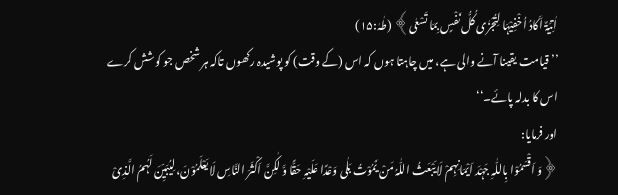اٰتِیَۃٌ اَکَادُ اُخْفِیْہَا لِتُجْزٰی کُلُّ نَفْسٍ بِمَا تَسْعٰی﴾ (طٰہٰ:۱۵)
’’قیامت یقینا آنے والی ہے، میں چاہتا ہوں کہ اس (کے وقت) کو پوشیدہ رکھوں تاکہ ہر شخص جو کوشش کرے اس کا بدلہ پائے۔‘‘
اور فرمایا:
﴿وَ اَقْسَمُوْا بِاللّٰہِ جَہْدَ اَیْمَانِہِمْ لَا یَبْعَثُ اللّٰہُ مَنْ یَّمُوْتُ بَلٰی وَعْدًا عَلَیْہِ حَقًّا وَّ لٰکِنَّ اَکْثَرَ النَّاسِ لَا یَعْلَمُوْنَ، لِیُبَیِّنَ لَہُمُ الَّذِیْ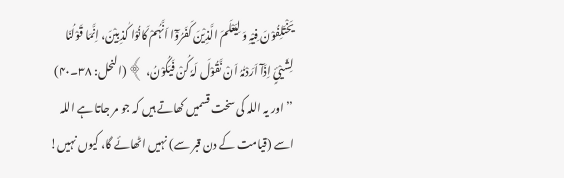یَخْتَلِفُوْنَ فِیْہِ وَ لِیَعْلَمَ الَّذِیْنَ کَفَرُوْٓا اَنَّہُمْ کَانُوْا کٰذِبِیْنَ، اِنَّمَا قَوْلُنَا لِشَیْئٍ اِذَآ اَرَدْنٰہُ اَنْ نَّقُوْلَ لَہٗ کُنْ فَیَکُوْنُ، ﴾ (النحل: ۳۸۔۴۰)
’’اور یہ اللہ کی سخت قسمیں کھاتے ہیں کہ جو مر جاتا ہے اللہ اسے (قیامت کے دن قبر سے) نہیں اٹھائے گا، کیوں نہیں!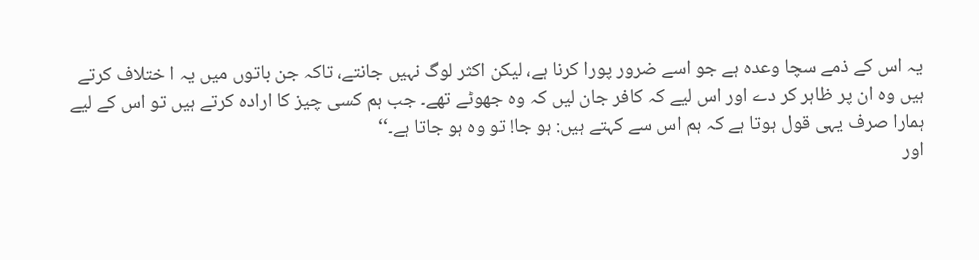یہ اس کے ذمے سچا وعدہ ہے جو اسے ضرور پورا کرنا ہے، لیکن اکثر لوگ نہیں جانتے، تاکہ جن باتوں میں یہ ا ختلاف کرتے ہیں وہ ان پر ظاہر کر دے اور اس لیے کہ کافر جان لیں کہ وہ جھوٹے تھے۔ جب ہم کسی چیز کا ارادہ کرتے ہیں تو اس کے لیے ہمارا صرف یہی قول ہوتا ہے کہ ہم اس سے کہتے ہیں: ہو جا! تو وہ ہو جاتا ہے۔‘‘
اور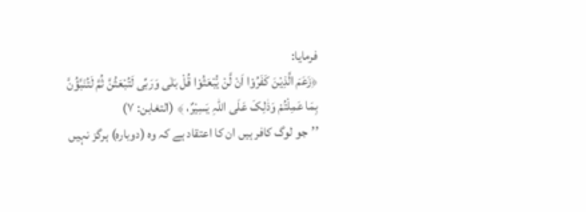فرمایا:
﴿زَعَمَ الَّذِیْنَ کَفَرُوْا اَنْ لَّنْ یُّبْعَثُوْا قُلْ بَلٰی وَرَبِّی لَتُبْعَثُنَّ ثُمَّ لَتُنَبَّؤُنَّ بِمَا عَمِلْتُمْ وَذٰلِکَ عَلَی اللّٰہِ یَسِیْرٌ، ﴾ (التغابن: ۷)
’’جو لوگ کافر ہیں ان کا اعتقاد ہے کہ وہ (دوبارہ) ہرگز نہیں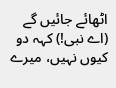اٹھائے جائیں گے (اے نبی!) کہہ دو کیوں نہیں، میرے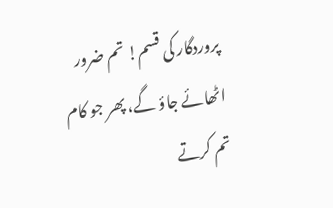پروردگار کی قسم! تم ضرور اٹھائے جاؤ گے، پھر جو کام تم کرتے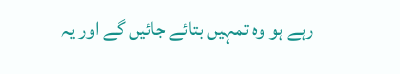رہے ہو وہ تمہیں بتائے جائیں گے اور یہ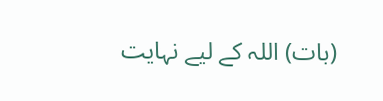(بات) اللہ کے لیے نہایت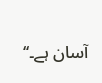آسان ہے۔‘‘